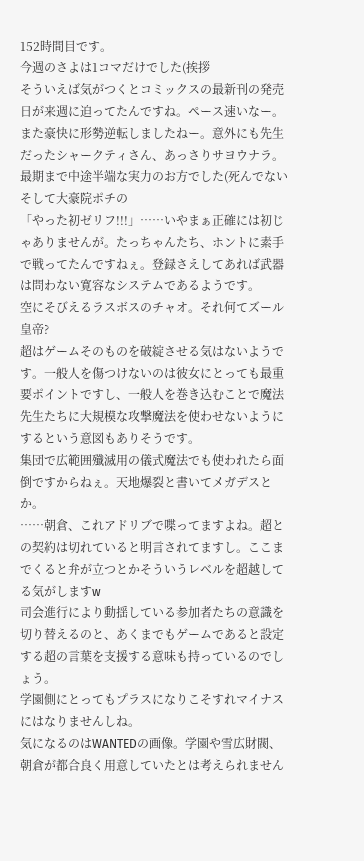152時間目です。
今週のさよは1コマだけでした(挨拶
そういえば気がつくとコミックスの最新刊の発売日が来週に迫ってたんですね。ペース速いなー。
また豪快に形勢逆転しましたねー。意外にも先生だったシャークティさん、あっさりサヨウナラ。最期まで中途半端な実力のお方でした(死んでない
そして大豪院ポチの
「やった初ゼリフ!!!」……いやまぁ正確には初じゃありませんが。たっちゃんたち、ホントに素手で戦ってたんですねぇ。登録さえしてあれば武器は問わない寛容なシステムであるようです。
空にそびえるラスボスのチャオ。それ何てズール皇帝?
超はゲームそのものを破綻させる気はないようです。一般人を傷つけないのは彼女にとっても最重要ポイントですし、一般人を巻き込むことで魔法先生たちに大規模な攻撃魔法を使わせないようにするという意図もありそうです。
集団で広範囲殲滅用の儀式魔法でも使われたら面倒ですからねぇ。天地爆裂と書いてメガデスとか。
……朝倉、これアドリブで喋ってますよね。超との契約は切れていると明言されてますし。ここまでくると弁が立つとかそういうレベルを超越してる気がしますw
司会進行により動揺している参加者たちの意識を切り替えるのと、あくまでもゲームであると設定する超の言葉を支援する意味も持っているのでしょう。
学園側にとってもプラスになりこそすれマイナスにはなりませんしね。
気になるのはWANTEDの画像。学園や雪広財閥、朝倉が都合良く用意していたとは考えられません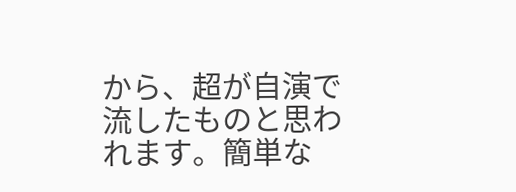から、超が自演で流したものと思われます。簡単な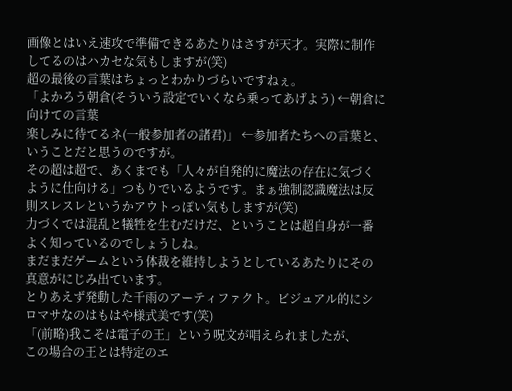画像とはいえ速攻で準備できるあたりはさすが天才。実際に制作してるのはハカセな気もしますが(笑)
超の最後の言葉はちょっとわかりづらいですねぇ。
「よかろう朝倉(そういう設定でいくなら乗ってあげよう) ←朝倉に向けての言葉
楽しみに待てるネ(一般参加者の諸君)」 ←参加者たちへの言葉と、いうことだと思うのですが。
その超は超で、あくまでも「人々が自発的に魔法の存在に気づくように仕向ける」つもりでいるようです。まぁ強制認識魔法は反則スレスレというかアウトっぽい気もしますが(笑)
力づくでは混乱と犠牲を生むだけだ、ということは超自身が一番よく知っているのでしょうしね。
まだまだゲームという体裁を維持しようとしているあたりにその真意がにじみ出ています。
とりあえず発動した千雨のアーティファクト。ビジュアル的にシロマサなのはもはや様式美です(笑)
「(前略)我こそは電子の王」という呪文が唱えられましたが、
この場合の王とは特定のエ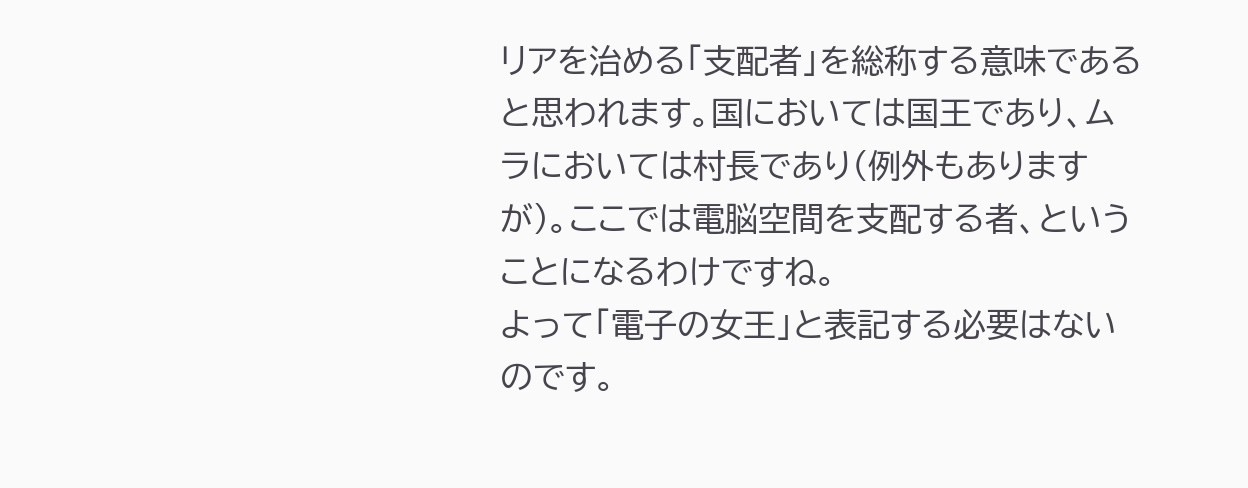リアを治める「支配者」を総称する意味であると思われます。国においては国王であり、ムラにおいては村長であり(例外もありますが)。ここでは電脳空間を支配する者、ということになるわけですね。
よって「電子の女王」と表記する必要はないのです。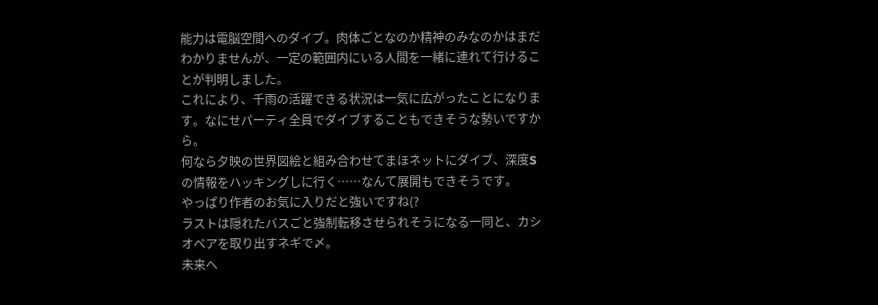能力は電脳空間へのダイブ。肉体ごとなのか精神のみなのかはまだわかりませんが、一定の範囲内にいる人間を一緒に連れて行けることが判明しました。
これにより、千雨の活躍できる状況は一気に広がったことになります。なにせパーティ全員でダイブすることもできそうな勢いですから。
何なら夕映の世界図絵と組み合わせてまほネットにダイブ、深度Sの情報をハッキングしに行く……なんて展開もできそうです。
やっぱり作者のお気に入りだと強いですね(?
ラストは隠れたバスごと強制転移させられそうになる一同と、カシオペアを取り出すネギで〆。
未来へ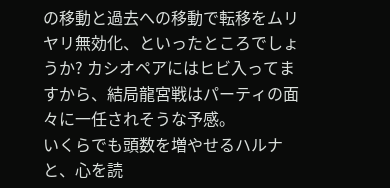の移動と過去への移動で転移をムリヤリ無効化、といったところでしょうか? カシオペアにはヒビ入ってますから、結局龍宮戦はパーティの面々に一任されそうな予感。
いくらでも頭数を増やせるハルナと、心を読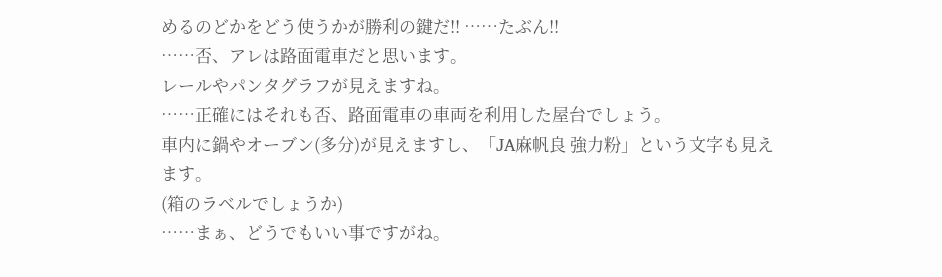めるのどかをどう使うかが勝利の鍵だ!! ……たぶん!!
……否、アレは路面電車だと思います。
レールやパンタグラフが見えますね。
……正確にはそれも否、路面電車の車両を利用した屋台でしょう。
車内に鍋やオーブン(多分)が見えますし、「JA麻帆良 強力粉」という文字も見えます。
(箱のラベルでしょうか)
……まぁ、どうでもいい事ですがね。